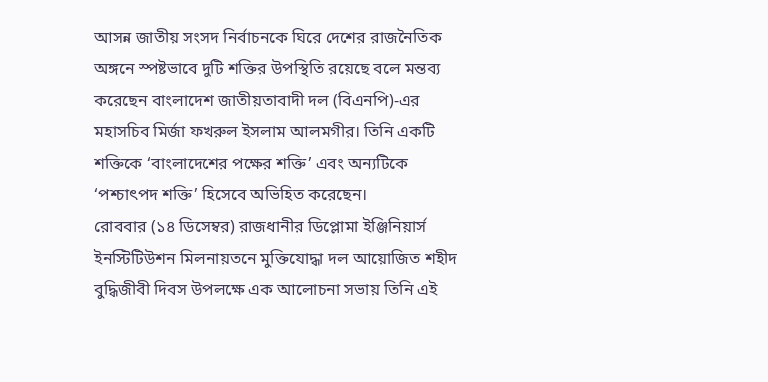আসন্ন জাতীয় সংসদ নির্বাচনকে ঘিরে দেশের রাজনৈতিক অঙ্গনে স্পষ্টভাবে দুটি শক্তির উপস্থিতি রয়েছে বলে মন্তব্য করেছেন বাংলাদেশ জাতীয়তাবাদী দল (বিএনপি)-এর মহাসচিব মির্জা ফখরুল ইসলাম আলমগীর। তিনি একটি শক্তিকে ‘বাংলাদেশের পক্ষের শক্তি’ এবং অন্যটিকে ‘পশ্চাৎপদ শক্তি’ হিসেবে অভিহিত করেছেন।
রোববার (১৪ ডিসেম্বর) রাজধানীর ডিপ্লোমা ইঞ্জিনিয়ার্স ইনস্টিটিউশন মিলনায়তনে মুক্তিযোদ্ধা দল আয়োজিত শহীদ বুদ্ধিজীবী দিবস উপলক্ষে এক আলোচনা সভায় তিনি এই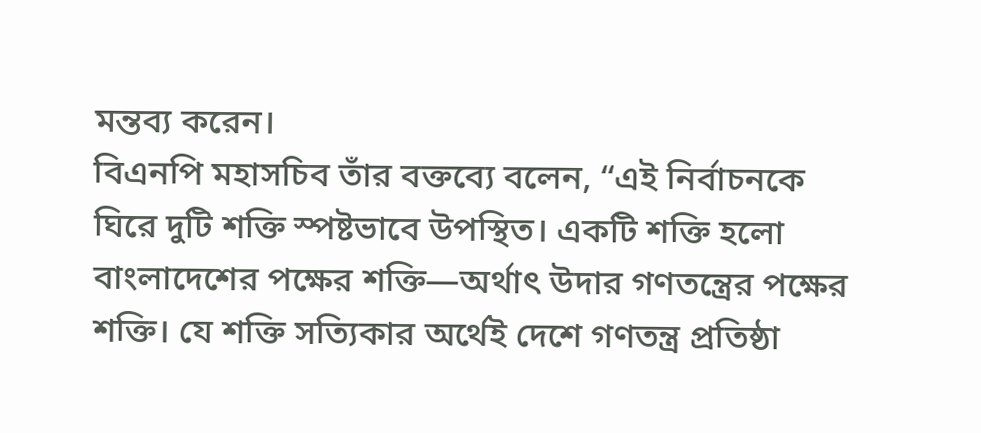মন্তব্য করেন।
বিএনপি মহাসচিব তাঁর বক্তব্যে বলেন, “এই নির্বাচনকে ঘিরে দুটি শক্তি স্পষ্টভাবে উপস্থিত। একটি শক্তি হলো বাংলাদেশের পক্ষের শক্তি—অর্থাৎ উদার গণতন্ত্রের পক্ষের শক্তি। যে শক্তি সত্যিকার অর্থেই দেশে গণতন্ত্র প্রতিষ্ঠা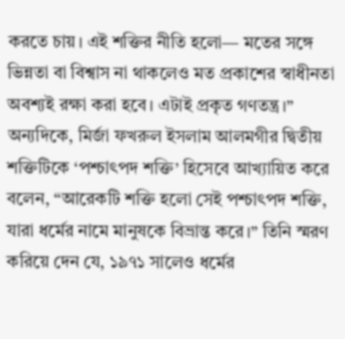করতে চায়। এই শক্তির নীতি হলো— মতের সঙ্গে ভিন্নতা বা বিশ্বাস না থাকলেও মত প্রকাশের স্বাধীনতা অবশ্যই রক্ষা করা হবে। এটাই প্রকৃত গণতন্ত্র।”
অন্যদিকে, মির্জা ফখরুল ইসলাম আলমগীর দ্বিতীয় শক্তিটিকে ‘পশ্চাৎপদ শক্তি’ হিসেবে আখ্যায়িত করে বলেন, “আরেকটি শক্তি হলো সেই পশ্চাৎপদ শক্তি, যারা ধর্মের নামে মানুষকে বিভ্রান্ত করে।” তিনি স্মরণ করিয়ে দেন যে, ১৯৭১ সালেও ধর্মের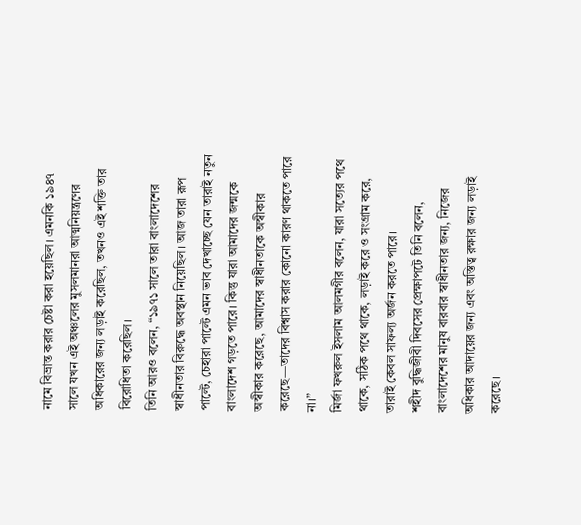নামে বিভ্রান্ত করার চেষ্টা করা হয়েছিল। এমনকি ১৯৪৭ সালে যখন এই অঞ্চলের মুসলমানরা আত্মনিয়ন্ত্রণের অধিকারের জন্য লড়াই করেছিল, তখনও এই শক্তি তার বিরোধিতা করেছিল।
তিনি আরও বলেন, “১৯৭১ সালে তারা বাংলাদেশের স্বাধীনতার বিরুদ্ধে অবস্থান নিয়েছিল। আজ তারা রূপ পাল্টে, চেহারা পাল্টে এমন ভাব দেখাচ্ছে যেন তারাই নতুন বাংলাদেশ গড়তে পারে। কিন্তু যারা আমাদের জন্মকে অস্বীকার করেছে, আমাদের স্বাধীনতাকে অস্বীকার করেছে—তাদের বিশ্বাস করার কোনো কারণ থাকতে পারে না।”
মির্জা ফখরুল ইসলাম আলমগীর বলেন, যারা সত্যের পথে থাকে, সঠিক পথে থাকে, লড়াই করে ও সংগ্রাম করে, তারাই কেবল সাফল্য অর্জন করতে পারে।
শহীদ বুদ্ধিজীবী দিবসের প্রেক্ষাপটে তিনি বলেন, বাংলাদেশের মানুষ বারবার স্বাধীনতার জন্য, নিজের অধিকার আদায়ের জন্য এবং অস্তিত্ব রক্ষার জন্য লড়াই করেছে।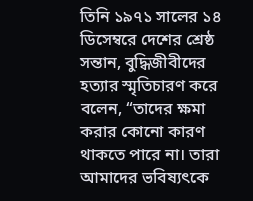তিনি ১৯৭১ সালের ১৪ ডিসেম্বরে দেশের শ্রেষ্ঠ সন্তান, বুদ্ধিজীবীদের হত্যার স্মৃতিচারণ করে বলেন, “তাদের ক্ষমা করার কোনো কারণ থাকতে পারে না। তারা আমাদের ভবিষ্যৎকে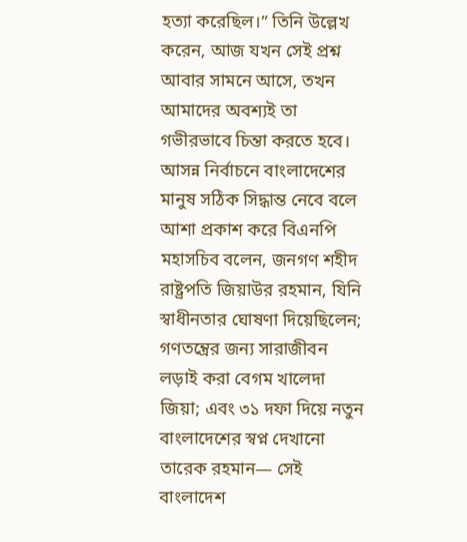হত্যা করেছিল।” তিনি উল্লেখ করেন, আজ যখন সেই প্রশ্ন আবার সামনে আসে, তখন আমাদের অবশ্যই তা গভীরভাবে চিন্তা করতে হবে।
আসন্ন নির্বাচনে বাংলাদেশের মানুষ সঠিক সিদ্ধান্ত নেবে বলে আশা প্রকাশ করে বিএনপি মহাসচিব বলেন, জনগণ শহীদ রাষ্ট্রপতি জিয়াউর রহমান, যিনি স্বাধীনতার ঘোষণা দিয়েছিলেন; গণতন্ত্রের জন্য সারাজীবন লড়াই করা বেগম খালেদা জিয়া; এবং ৩১ দফা দিয়ে নতুন বাংলাদেশের স্বপ্ন দেখানো তারেক রহমান— সেই বাংলাদেশ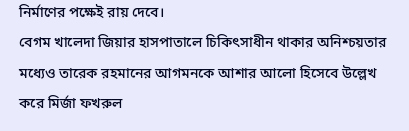নির্মাণের পক্ষেই রায় দেবে।
বেগম খালেদা জিয়ার হাসপাতালে চিকিৎসাধীন থাকার অনিশ্চয়তার মধ্যেও তারেক রহমানের আগমনকে আশার আলো হিসেবে উল্লেখ করে মির্জা ফখরুল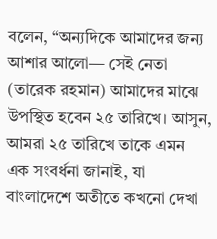বলেন, “অন্যদিকে আমাদের জন্য আশার আলো— সেই নেতা (তারেক রহমান) আমাদের মাঝে উপস্থিত হবেন ২৫ তারিখে। আসুন, আমরা ২৫ তারিখে তাকে এমন এক সংবর্ধনা জানাই, যা বাংলাদেশে অতীতে কখনো দেখা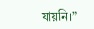যায়নি।”